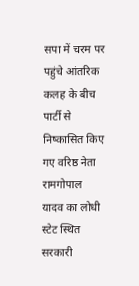सपा में चरम पर पहुंचे आंतरिक कलह के बीच पार्टी से निष्कासित किए गए वरिष्ठ नेता रामगोपाल यादव का लोधी स्टेट स्थित सरकारी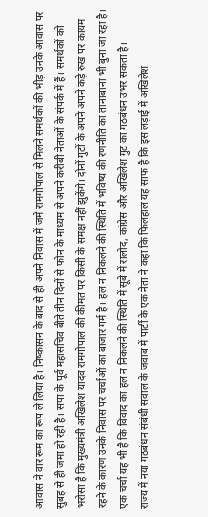आवास ने वार रूम का रूप ले लिया है। निष्कासन के बाद से ही अपने निवास में जमे रामगोपाल से मिलने समर्थकों की भीड़ उनके आवास पर सुबह से ही जमा हो रही है। सपा के पूर्व महासचिव बीते तीन दिनों से फोन के माध्यम से अपने करीबी नेताओं के संपर्क में हैं। समर्थकों को भरोसा है कि मुख्यमंत्री अखिलेश यादव रामगोपाल की कीमत पर किसी के समक्ष नहीं झुकेंगे। दोनों गुटों के अपने अपने कड़े रुख पर कायम रहने के कारण उनके निवास पर चर्चाओं का बाजार गर्म है। हल न निकलने की स्थिति में भविष्य की रणनीति का तानाबाना भी बुना जा रहा है। एक चर्चा यह भी है कि विवाद का हल न निकलने की स्थिति में सूबे में रालोद, कांग्रेस और अखिलेश गुट का गठबंधन उभर सकता है।
राज्य में नया गठबंधन संबंधी सवाल के जवाब में पार्टी के एक नेता ने कहा कि फिलहाल यह साफ है कि इस लड़ाई में अखिलेश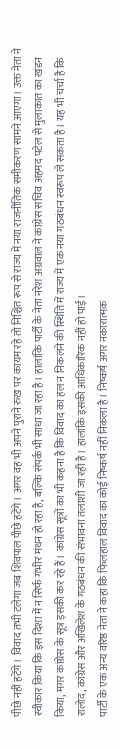पीछे नहीं हटेंगे। विवाद तभी टलेगा जब शिवपाल पीछे हटेंगे। अगर वह भी अपने पुराने रुख पर कायम रहे तो निश्चित रूप से राज्य में नया राजनीतिक समीकरण सामने आएगा। उक्त नेता ने स्वीकार किया कि इस दिशा में न सिर्फ गंभीर मंथन हो रहा है, बल्कि संपर्क भी साधा जा रहा है। हालांकि पार्टी के नेता नरेश अग्रवाल ने कांग्रेस सचिव अहमद पटेल से मुलाकात का खंडन किया, मगर कांग्रेस के सूत्र इसकी कर रहे हैं। कांग्रेस सूत्रों का भी कहना है कि विवाद का हल न निकलने की स्थिति में राज्य में एक नया गठबंधन स्वरूप ले सकता है। यह भी चर्चा है कि रालोद, कांग्रेस और अखिलेश के गठबंधन की संभावना तलाशी जा रही है। हालांकि इसकी आधिकारिक नहीं हो पाई।
पार्टी के एक अन्य वरिष्ठ नेता ने कहा कि फिलहाल विवाद का कोई निष्कर्ष नहीं निकला है। निष्कर्ष अगर नकारात्मक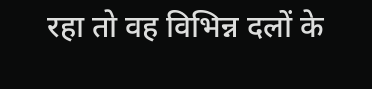रहा तो वह विभिन्न दलों के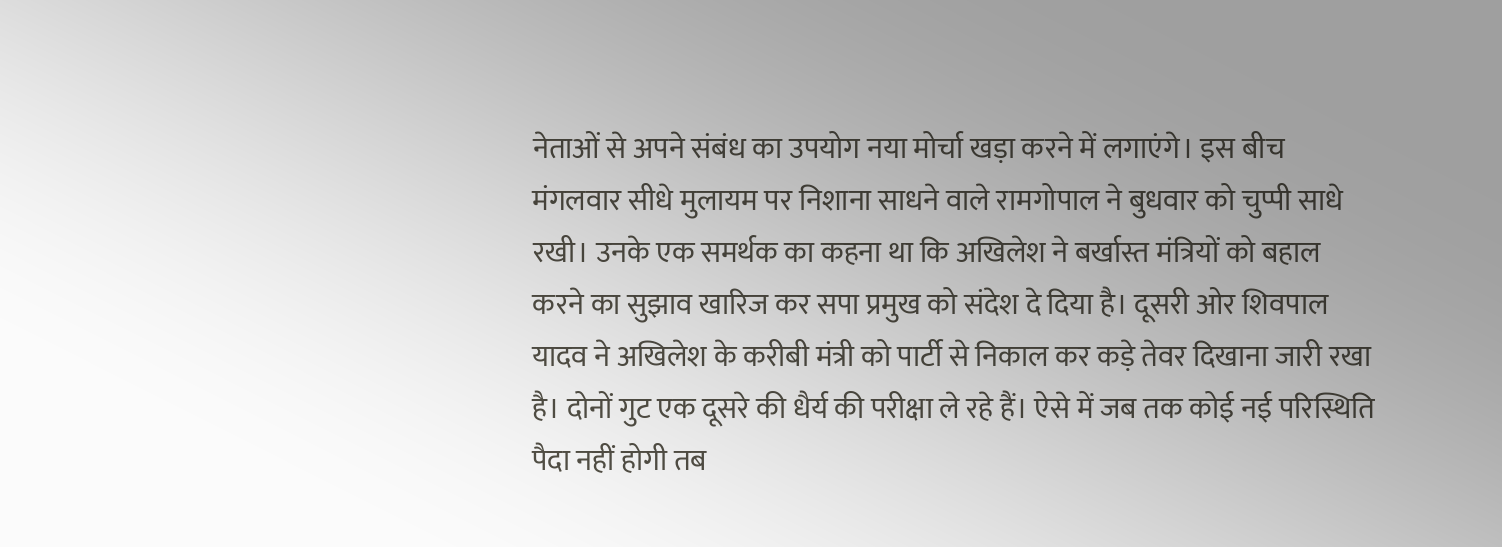नेताओं से अपने संबंध का उपयोग नया मोर्चा खड़ा करने में लगाएंगे। इस बीच मंगलवार सीधे मुलायम पर निशाना साधने वाले रामगोपाल ने बुधवार को चुप्पी साधे रखी। उनके एक समर्थक का कहना था कि अखिलेश ने बर्खास्त मंत्रियों को बहाल करने का सुझाव खारिज कर सपा प्रमुख को संदेश दे दिया है। दूसरी ओर शिवपाल यादव ने अखिलेश के करीबी मंत्री को पार्टी से निकाल कर कड़े तेवर दिखाना जारी रखा है। दोनों गुट एक दूसरे की धैर्य की परीक्षा ले रहे हैं। ऐसे में जब तक कोई नई परिस्थिति पैदा नहीं होगी तब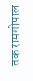तक रामगोपाल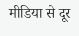मीडिया से दूर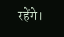रहेंगे।